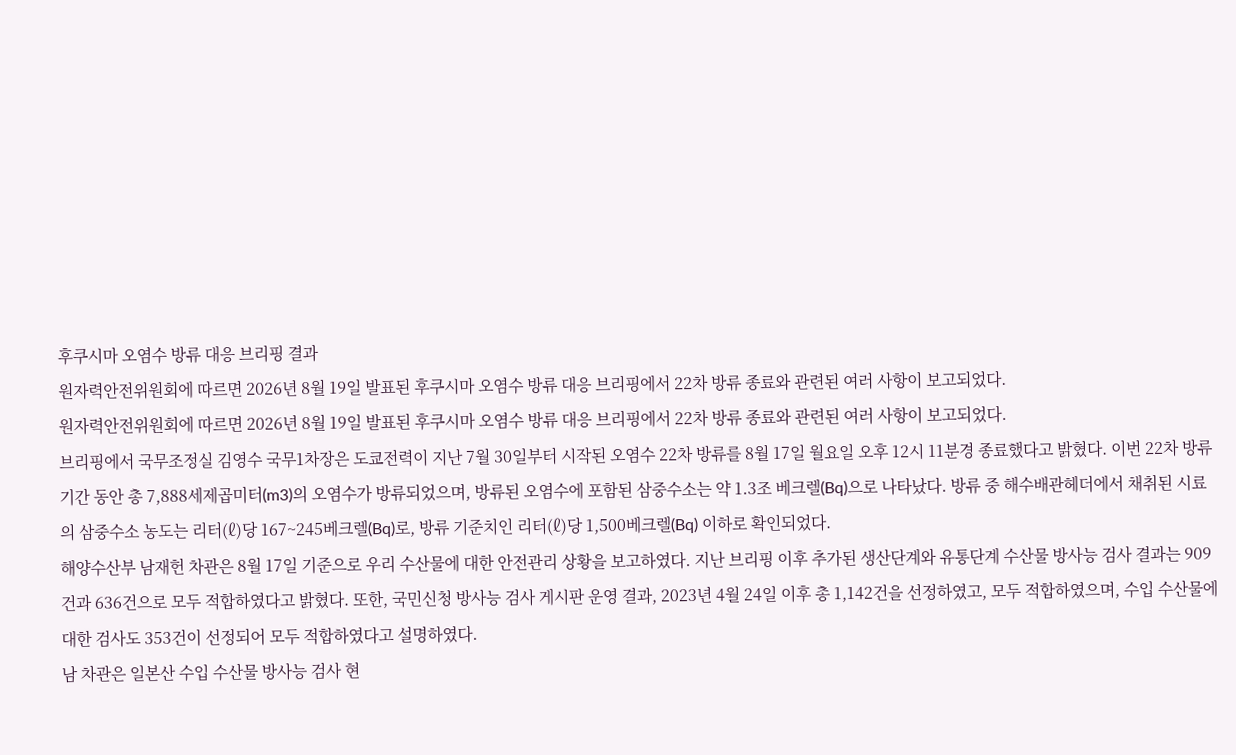후쿠시마 오염수 방류 대응 브리핑 결과
원자력안전위원회에 따르면 2026년 8월 19일 발표된 후쿠시마 오염수 방류 대응 브리핑에서 22차 방류 종료와 관련된 여러 사항이 보고되었다.
원자력안전위원회에 따르면 2026년 8월 19일 발표된 후쿠시마 오염수 방류 대응 브리핑에서 22차 방류 종료와 관련된 여러 사항이 보고되었다.
브리핑에서 국무조정실 김영수 국무1차장은 도쿄전력이 지난 7월 30일부터 시작된 오염수 22차 방류를 8월 17일 월요일 오후 12시 11분경 종료했다고 밝혔다. 이번 22차 방류 기간 동안 총 7,888세제곱미터(m3)의 오염수가 방류되었으며, 방류된 오염수에 포함된 삼중수소는 약 1.3조 베크렐(Bq)으로 나타났다. 방류 중 해수배관헤더에서 채취된 시료의 삼중수소 농도는 리터(ℓ)당 167~245베크렐(Bq)로, 방류 기준치인 리터(ℓ)당 1,500베크렐(Bq) 이하로 확인되었다.
해양수산부 남재헌 차관은 8월 17일 기준으로 우리 수산물에 대한 안전관리 상황을 보고하였다. 지난 브리핑 이후 추가된 생산단계와 유통단계 수산물 방사능 검사 결과는 909건과 636건으로 모두 적합하였다고 밝혔다. 또한, 국민신청 방사능 검사 게시판 운영 결과, 2023년 4월 24일 이후 총 1,142건을 선정하였고, 모두 적합하였으며, 수입 수산물에 대한 검사도 353건이 선정되어 모두 적합하였다고 설명하였다.
남 차관은 일본산 수입 수산물 방사능 검사 현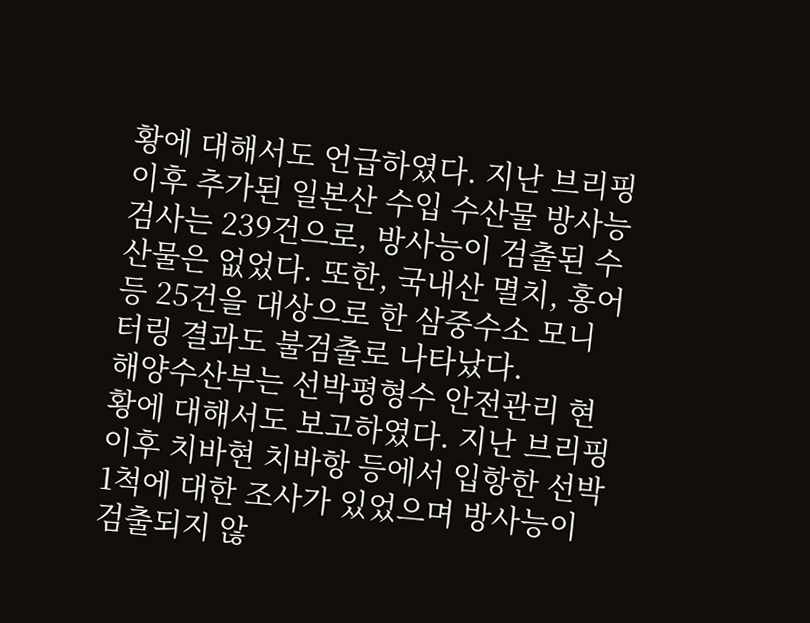황에 대해서도 언급하였다. 지난 브리핑 이후 추가된 일본산 수입 수산물 방사능 검사는 239건으로, 방사능이 검출된 수산물은 없었다. 또한, 국내산 멸치, 홍어 등 25건을 대상으로 한 삼중수소 모니터링 결과도 불검출로 나타났다.
해양수산부는 선박평형수 안전관리 현황에 대해서도 보고하였다. 지난 브리핑 이후 치바현 치바항 등에서 입항한 선박 1척에 대한 조사가 있었으며 방사능이 검출되지 않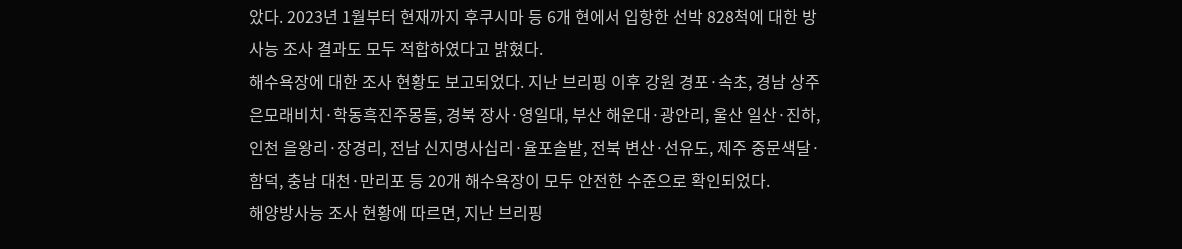았다. 2023년 1월부터 현재까지 후쿠시마 등 6개 현에서 입항한 선박 828척에 대한 방사능 조사 결과도 모두 적합하였다고 밝혔다.
해수욕장에 대한 조사 현황도 보고되었다. 지난 브리핑 이후 강원 경포·속초, 경남 상주은모래비치·학동흑진주몽돌, 경북 장사·영일대, 부산 해운대·광안리, 울산 일산·진하, 인천 을왕리·장경리, 전남 신지명사십리·율포솔밭, 전북 변산·선유도, 제주 중문색달·함덕, 충남 대천·만리포 등 20개 해수욕장이 모두 안전한 수준으로 확인되었다.
해양방사능 조사 현황에 따르면, 지난 브리핑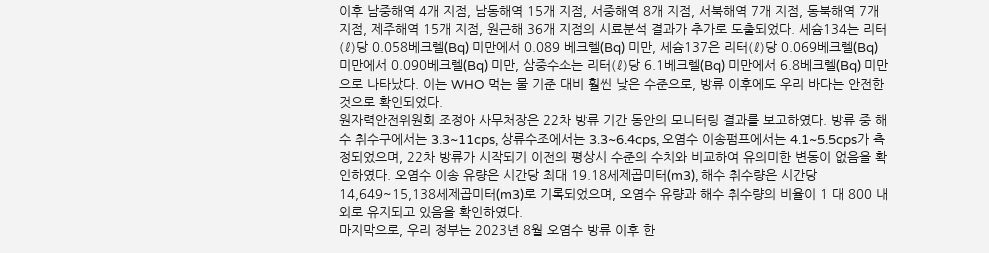이후 남중해역 4개 지점, 남동해역 15개 지점, 서중해역 8개 지점, 서북해역 7개 지점, 동북해역 7개 지점, 제주해역 15개 지점, 원근해 36개 지점의 시료분석 결과가 추가로 도출되었다. 세슘134는 리터(ℓ)당 0.058베크렐(Bq) 미만에서 0.089 베크렐(Bq) 미만, 세슘137은 리터(ℓ)당 0.069베크렐(Bq) 미만에서 0.090베크렐(Bq) 미만, 삼중수소는 리터(ℓ)당 6.1베크렐(Bq) 미만에서 6.8베크렐(Bq) 미만으로 나타났다. 이는 WHO 먹는 물 기준 대비 훨씬 낮은 수준으로, 방류 이후에도 우리 바다는 안전한 것으로 확인되었다.
원자력안전위원회 조정아 사무처장은 22차 방류 기간 동안의 모니터링 결과를 보고하였다. 방류 중 해수 취수구에서는 3.3~11cps, 상류수조에서는 3.3~6.4cps, 오염수 이송펌프에서는 4.1~5.5cps가 측정되었으며, 22차 방류가 시작되기 이전의 평상시 수준의 수치와 비교하여 유의미한 변동이 없음을 확인하였다. 오염수 이송 유량은 시간당 최대 19.18세제곱미터(m3), 해수 취수량은 시간당 14,649~15,138세제곱미터(m3)로 기록되었으며, 오염수 유량과 해수 취수량의 비율이 1 대 800 내외로 유지되고 있음을 확인하였다.
마지막으로, 우리 정부는 2023년 8월 오염수 방류 이후 한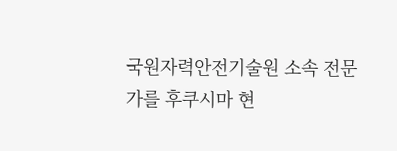국원자력안전기술원 소속 전문가를 후쿠시마 현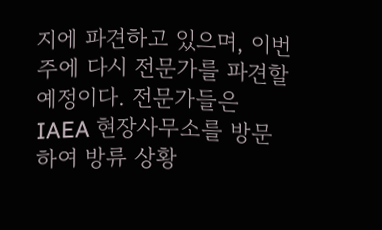지에 파견하고 있으며, 이번 주에 다시 전문가를 파견할 예정이다. 전문가들은 IAEA 현장사무소를 방문하여 방류 상황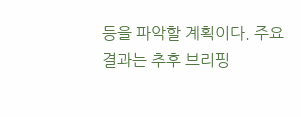등을 파악할 계획이다. 주요 결과는 추후 브리핑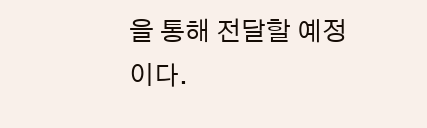을 통해 전달할 예정이다.